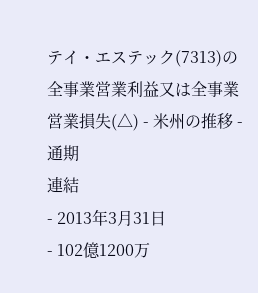テイ・エステック(7313)の全事業営業利益又は全事業営業損失(△) - 米州の推移 - 通期
連結
- 2013年3月31日
- 102億1200万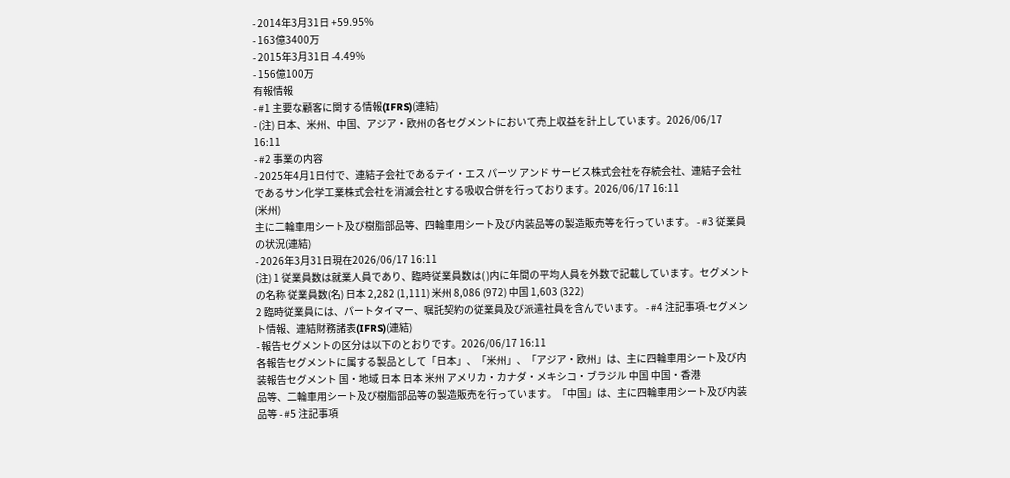- 2014年3月31日 +59.95%
- 163億3400万
- 2015年3月31日 -4.49%
- 156億100万
有報情報
- #1 主要な顧客に関する情報(IFRS)(連結)
- (注) 日本、米州、中国、アジア・欧州の各セグメントにおいて売上収益を計上しています。2026/06/17 16:11
- #2 事業の内容
- 2025年4月1日付で、連結子会社であるテイ・エス パーツ アンド サービス株式会社を存続会社、連結子会社であるサン化学工業株式会社を消滅会社とする吸収合併を行っております。2026/06/17 16:11
(米州)
主に二輪車用シート及び樹脂部品等、四輪車用シート及び内装品等の製造販売等を行っています。 - #3 従業員の状況(連結)
- 2026年3月31日現在2026/06/17 16:11
(注) 1 従業員数は就業人員であり、臨時従業員数は( )内に年間の平均人員を外数で記載しています。セグメントの名称 従業員数(名) 日本 2,282 (1,111) 米州 8,086 (972) 中国 1,603 (322)
2 臨時従業員には、パートタイマー、嘱託契約の従業員及び派遣社員を含んでいます。 - #4 注記事項-セグメント情報、連結財務諸表(IFRS)(連結)
- 報告セグメントの区分は以下のとおりです。2026/06/17 16:11
各報告セグメントに属する製品として「日本」、「米州」、「アジア・欧州」は、主に四輪車用シート及び内装報告セグメント 国・地域 日本 日本 米州 アメリカ・カナダ・メキシコ・ブラジル 中国 中国・香港
品等、二輪車用シート及び樹脂部品等の製造販売を行っています。「中国」は、主に四輪車用シート及び内装品等 - #5 注記事項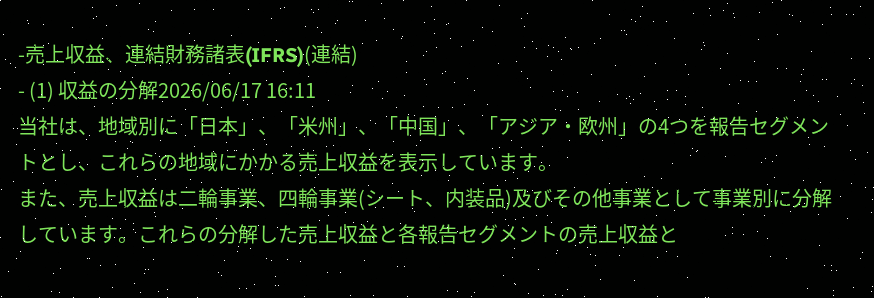-売上収益、連結財務諸表(IFRS)(連結)
- (1) 収益の分解2026/06/17 16:11
当社は、地域別に「日本」、「米州」、「中国」、「アジア・欧州」の4つを報告セグメントとし、これらの地域にかかる売上収益を表示しています。
また、売上収益は二輪事業、四輪事業(シート、内装品)及びその他事業として事業別に分解しています。これらの分解した売上収益と各報告セグメントの売上収益と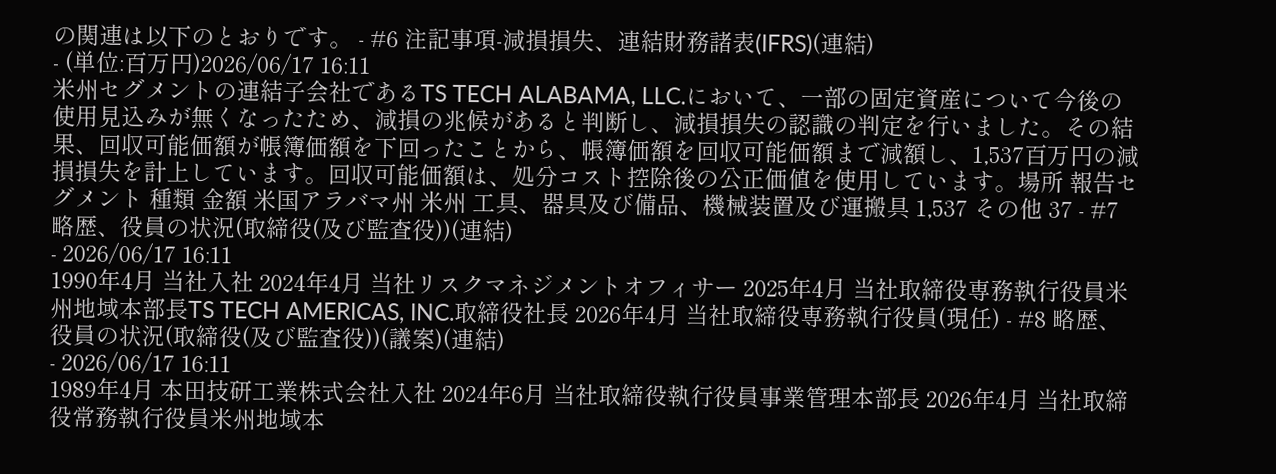の関連は以下のとおりです。 - #6 注記事項-減損損失、連結財務諸表(IFRS)(連結)
- (単位:百万円)2026/06/17 16:11
米州セグメントの連結子会社であるTS TECH ALABAMA, LLC.において、一部の固定資産について今後の使用見込みが無くなったため、減損の兆候があると判断し、減損損失の認識の判定を行いました。その結果、回収可能価額が帳簿価額を下回ったことから、帳簿価額を回収可能価額まで減額し、1,537百万円の減損損失を計上しています。回収可能価額は、処分コスト控除後の公正価値を使用しています。場所 報告セグメント 種類 金額 米国アラバマ州 米州 工具、器具及び備品、機械装置及び運搬具 1,537 その他 37 - #7 略歴、役員の状況(取締役(及び監査役))(連結)
- 2026/06/17 16:11
1990年4月 当社入社 2024年4月 当社リスクマネジメントオフィサー 2025年4月 当社取締役専務執行役員米州地域本部長TS TECH AMERICAS, INC.取締役社長 2026年4月 当社取締役専務執行役員(現任) - #8 略歴、役員の状況(取締役(及び監査役))(議案)(連結)
- 2026/06/17 16:11
1989年4月 本田技研工業株式会社入社 2024年6月 当社取締役執行役員事業管理本部長 2026年4月 当社取締役常務執行役員米州地域本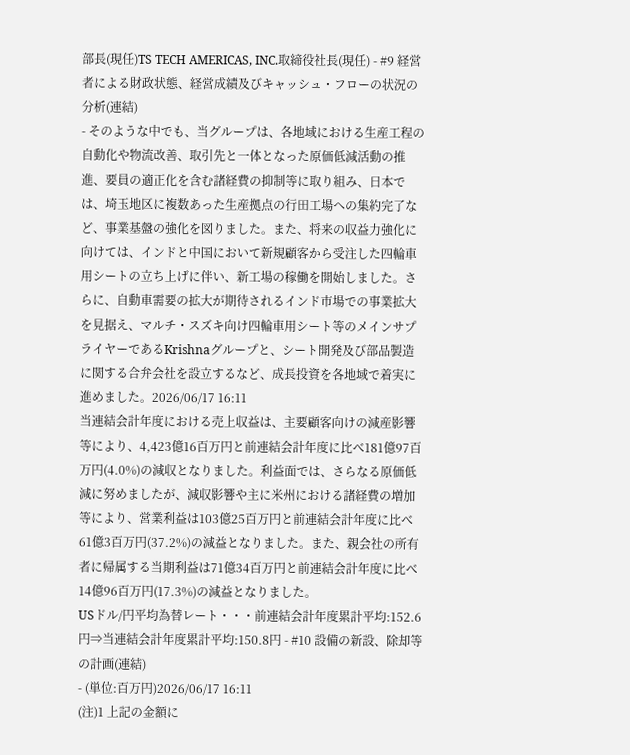部長(現任)TS TECH AMERICAS, INC.取締役社長(現任) - #9 経営者による財政状態、経営成績及びキャッシュ・フローの状況の分析(連結)
- そのような中でも、当グループは、各地域における生産工程の自動化や物流改善、取引先と一体となった原価低減活動の推進、要員の適正化を含む諸経費の抑制等に取り組み、日本では、埼玉地区に複数あった生産拠点の行田工場への集約完了など、事業基盤の強化を図りました。また、将来の収益力強化に向けては、インドと中国において新規顧客から受注した四輪車用シートの立ち上げに伴い、新工場の稼働を開始しました。さらに、自動車需要の拡大が期待されるインド市場での事業拡大を見据え、マルチ・スズキ向け四輪車用シート等のメインサプライヤーであるKrishnaグループと、シート開発及び部品製造に関する合弁会社を設立するなど、成長投資を各地域で着実に進めました。2026/06/17 16:11
当連結会計年度における売上収益は、主要顧客向けの減産影響等により、4,423億16百万円と前連結会計年度に比べ181億97百万円(4.0%)の減収となりました。利益面では、さらなる原価低減に努めましたが、減収影響や主に米州における諸経費の増加等により、営業利益は103億25百万円と前連結会計年度に比べ61億3百万円(37.2%)の減益となりました。また、親会社の所有者に帰属する当期利益は71億34百万円と前連結会計年度に比べ14億96百万円(17.3%)の減益となりました。
USドル/円平均為替レート・・・前連結会計年度累計平均:152.6円⇒当連結会計年度累計平均:150.8円 - #10 設備の新設、除却等の計画(連結)
- (単位:百万円)2026/06/17 16:11
(注)1 上記の金額に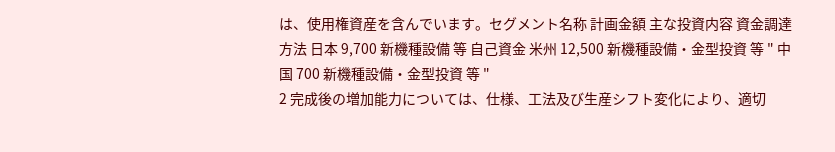は、使用権資産を含んでいます。セグメント名称 計画金額 主な投資内容 資金調達方法 日本 9,700 新機種設備 等 自己資金 米州 12,500 新機種設備・金型投資 等 " 中国 700 新機種設備・金型投資 等 "
2 完成後の増加能力については、仕様、工法及び生産シフト変化により、適切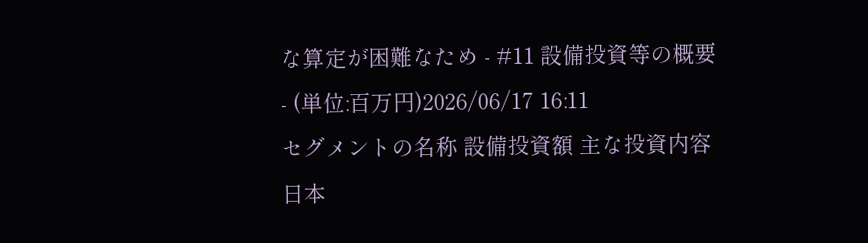な算定が困難なため - #11 設備投資等の概要
- (単位:百万円)2026/06/17 16:11
セグメントの名称 設備投資額 主な投資内容 日本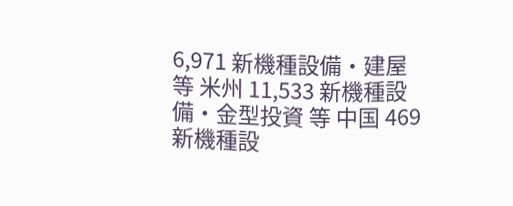6,971 新機種設備・建屋 等 米州 11,533 新機種設備・金型投資 等 中国 469 新機種設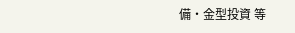備・金型投資 等